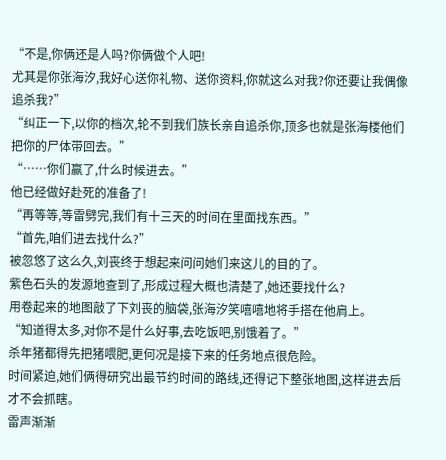“不是,你俩还是人吗?你俩做个人吧!
尤其是你张海汐,我好心送你礼物、送你资料,你就这么对我?你还要让我偶像追杀我?”
“纠正一下,以你的档次,轮不到我们族长亲自追杀你,顶多也就是张海楼他们把你的尸体带回去。”
“……你们赢了,什么时候进去。”
他已经做好赴死的准备了!
“再等等,等雷劈完,我们有十三天的时间在里面找东西。”
“首先,咱们进去找什么?”
被忽悠了这么久,刘丧终于想起来问问她们来这儿的目的了。
紫色石头的发源地查到了,形成过程大概也清楚了,她还要找什么?
用卷起来的地图敲了下刘丧的脑袋,张海汐笑嘻嘻地将手搭在他肩上。
“知道得太多,对你不是什么好事,去吃饭吧,别饿着了。”
杀年猪都得先把猪喂肥,更何况是接下来的任务地点很危险。
时间紧迫,她们俩得研究出最节约时间的路线,还得记下整张地图,这样进去后才不会抓瞎。
雷声渐渐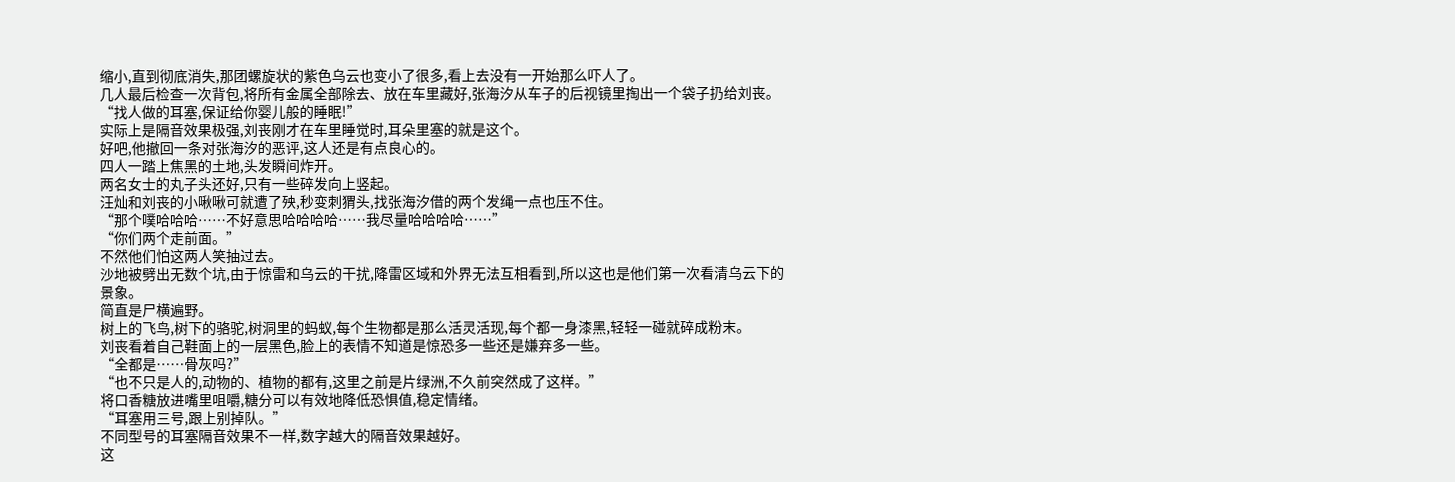缩小,直到彻底消失,那团螺旋状的紫色乌云也变小了很多,看上去没有一开始那么吓人了。
几人最后检查一次背包,将所有金属全部除去、放在车里藏好,张海汐从车子的后视镜里掏出一个袋子扔给刘丧。
“找人做的耳塞,保证给你婴儿般的睡眠!”
实际上是隔音效果极强,刘丧刚才在车里睡觉时,耳朵里塞的就是这个。
好吧,他撤回一条对张海汐的恶评,这人还是有点良心的。
四人一踏上焦黑的土地,头发瞬间炸开。
两名女士的丸子头还好,只有一些碎发向上竖起。
汪灿和刘丧的小啾啾可就遭了殃,秒变刺猬头,找张海汐借的两个发绳一点也压不住。
“那个噗哈哈哈……不好意思哈哈哈哈……我尽量哈哈哈哈……”
“你们两个走前面。”
不然他们怕这两人笑抽过去。
沙地被劈出无数个坑,由于惊雷和乌云的干扰,降雷区域和外界无法互相看到,所以这也是他们第一次看清乌云下的景象。
简直是尸横遍野。
树上的飞鸟,树下的骆驼,树洞里的蚂蚁,每个生物都是那么活灵活现,每个都一身漆黑,轻轻一碰就碎成粉末。
刘丧看着自己鞋面上的一层黑色,脸上的表情不知道是惊恐多一些还是嫌弃多一些。
“全都是……骨灰吗?”
“也不只是人的,动物的、植物的都有,这里之前是片绿洲,不久前突然成了这样。”
将口香糖放进嘴里咀嚼,糖分可以有效地降低恐惧值,稳定情绪。
“耳塞用三号,跟上别掉队。”
不同型号的耳塞隔音效果不一样,数字越大的隔音效果越好。
这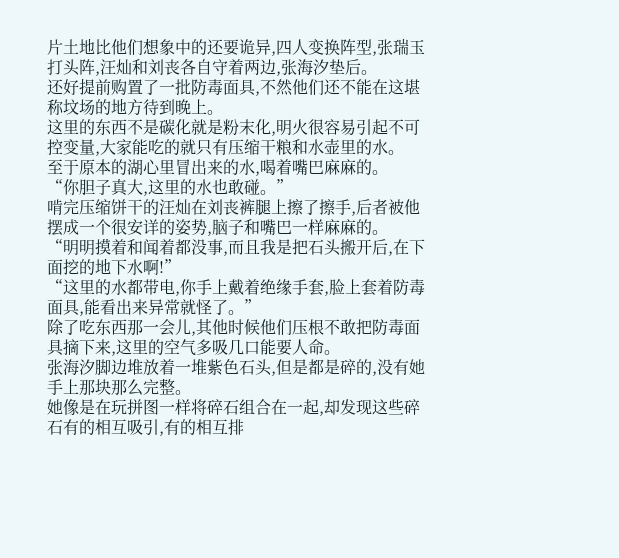片土地比他们想象中的还要诡异,四人变换阵型,张瑞玉打头阵,汪灿和刘丧各自守着两边,张海汐垫后。
还好提前购置了一批防毒面具,不然他们还不能在这堪称坟场的地方待到晚上。
这里的东西不是碳化就是粉末化,明火很容易引起不可控变量,大家能吃的就只有压缩干粮和水壶里的水。
至于原本的湖心里冒出来的水,喝着嘴巴麻麻的。
“你胆子真大,这里的水也敢碰。”
啃完压缩饼干的汪灿在刘丧裤腿上擦了擦手,后者被他摆成一个很安详的姿势,脑子和嘴巴一样麻麻的。
“明明摸着和闻着都没事,而且我是把石头搬开后,在下面挖的地下水啊!”
“这里的水都带电,你手上戴着绝缘手套,脸上套着防毒面具,能看出来异常就怪了。”
除了吃东西那一会儿,其他时候他们压根不敢把防毒面具摘下来,这里的空气多吸几口能要人命。
张海汐脚边堆放着一堆紫色石头,但是都是碎的,没有她手上那块那么完整。
她像是在玩拼图一样将碎石组合在一起,却发现这些碎石有的相互吸引,有的相互排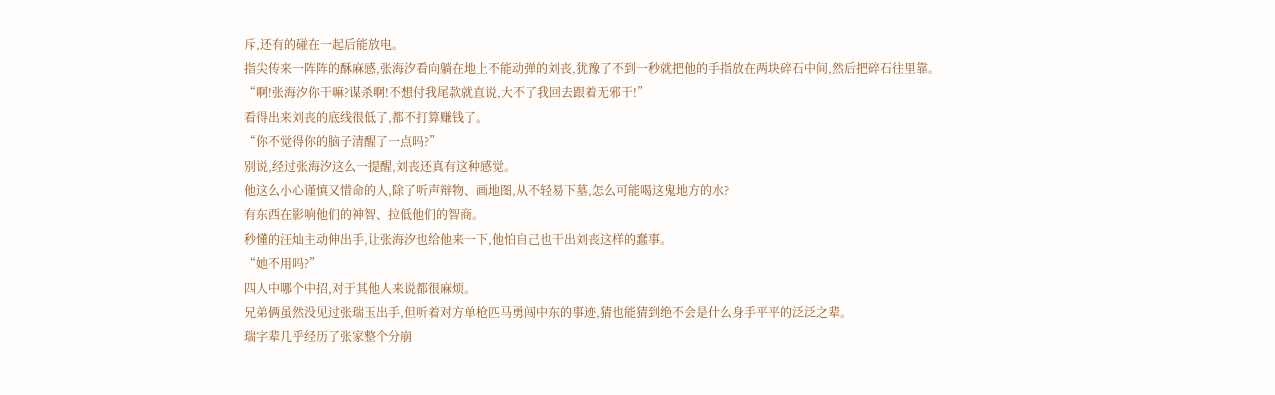斥,还有的碰在一起后能放电。
指尖传来一阵阵的酥麻感,张海汐看向躺在地上不能动弹的刘丧,犹豫了不到一秒就把他的手指放在两块碎石中间,然后把碎石往里靠。
“啊!张海汐你干嘛?谋杀啊!不想付我尾款就直说,大不了我回去跟着无邪干!”
看得出来刘丧的底线很低了,都不打算赚钱了。
“你不觉得你的脑子清醒了一点吗?”
别说,经过张海汐这么一提醒,刘丧还真有这种感觉。
他这么小心谨慎又惜命的人,除了听声辩物、画地图,从不轻易下墓,怎么可能喝这鬼地方的水?
有东西在影响他们的神智、拉低他们的智商。
秒懂的汪灿主动伸出手,让张海汐也给他来一下,他怕自己也干出刘丧这样的蠢事。
“她不用吗?”
四人中哪个中招,对于其他人来说都很麻烦。
兄弟俩虽然没见过张瑞玉出手,但听着对方单枪匹马勇闯中东的事迹,猜也能猜到绝不会是什么身手平平的泛泛之辈。
瑞字辈几乎经历了张家整个分崩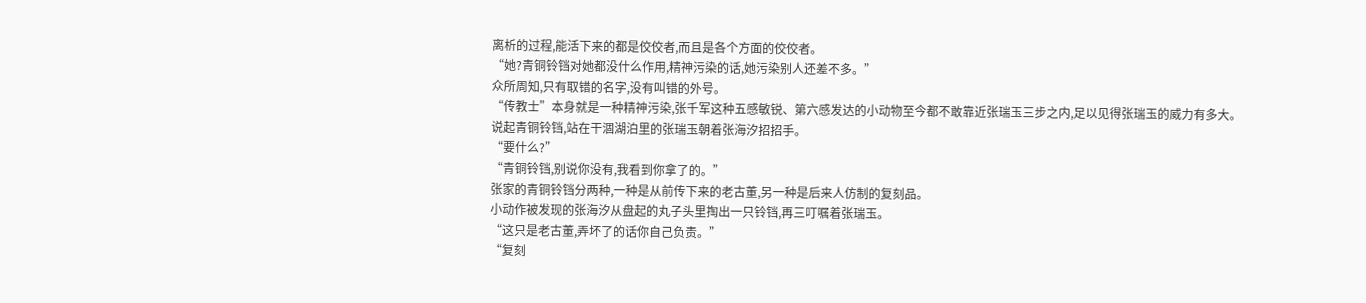离析的过程,能活下来的都是佼佼者,而且是各个方面的佼佼者。
“她?青铜铃铛对她都没什么作用,精神污染的话,她污染别人还差不多。”
众所周知,只有取错的名字,没有叫错的外号。
“传教士”本身就是一种精神污染,张千军这种五感敏锐、第六感发达的小动物至今都不敢靠近张瑞玉三步之内,足以见得张瑞玉的威力有多大。
说起青铜铃铛,站在干涸湖泊里的张瑞玉朝着张海汐招招手。
“要什么?”
“青铜铃铛,别说你没有,我看到你拿了的。”
张家的青铜铃铛分两种,一种是从前传下来的老古董,另一种是后来人仿制的复刻品。
小动作被发现的张海汐从盘起的丸子头里掏出一只铃铛,再三叮嘱着张瑞玉。
“这只是老古董,弄坏了的话你自己负责。”
“复刻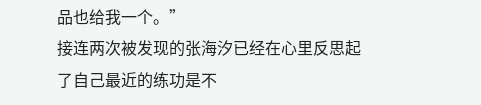品也给我一个。”
接连两次被发现的张海汐已经在心里反思起了自己最近的练功是不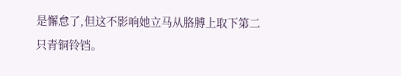是懈怠了,但这不影响她立马从胳膊上取下第二只青铜铃铛。